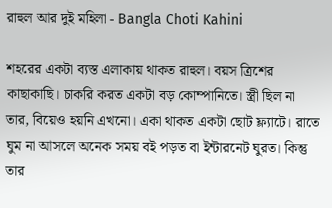রাহুল আর দুই মহিলা - Bangla Choti Kahini

শহরের একটা ব্যস্ত এলাকায় থাকত রাহুল। বয়স ত্রিশের কাছাকাছি। চাকরি করত একটা বড় কোম্পানিতে। স্ত্রী ছিল না তার, বিয়েও হয়নি এখনো। একা থাকত একটা ছোট ফ্ল্যাটে। রাতে ঘুম না আসলে অনেক সময় বই পড়ত বা ইন্টারনেট ঘুরত। কিন্তু তার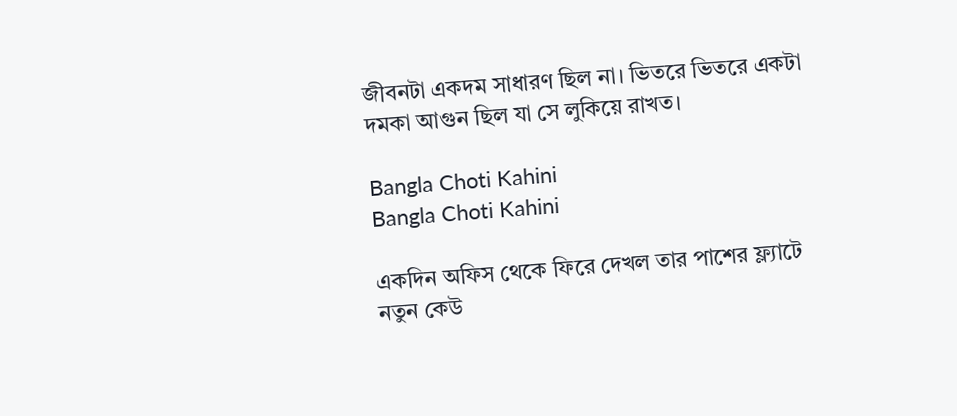জীবনটা একদম সাধারণ ছিল না। ভিতরে ভিতরে একটা দমকা আগুন ছিল যা সে লুকিয়ে রাখত।

Bangla Choti Kahini
Bangla Choti Kahini

একদিন অফিস থেকে ফিরে দেখল তার পাশের ফ্ল্যাটে নতুন কেউ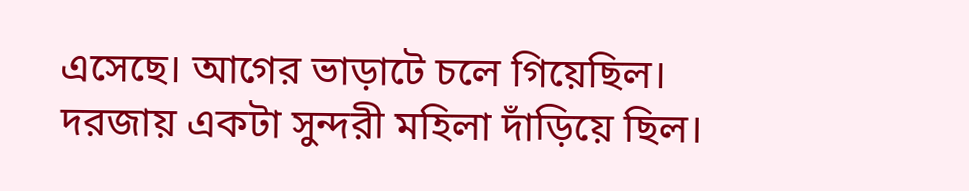এসেছে। আগের ভাড়াটে চলে গিয়েছিল। দরজায় একটা সুন্দরী মহিলা দাঁড়িয়ে ছিল।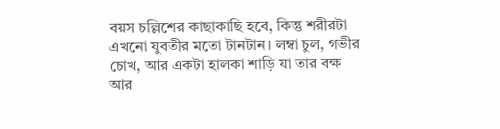বয়স চল্লিশের কাছাকাছি হবে, কিন্তু শরীরটা এখনো যুবতীর মতো টানটান। লম্বা চুল, গভীর চোখ, আর একটা হালকা শাড়ি যা তার বক্ষ আর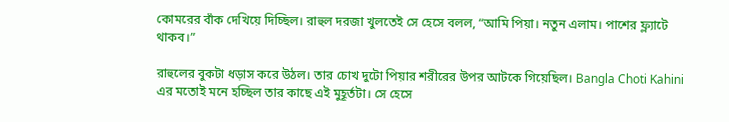কোমরের বাঁক দেখিয়ে দিচ্ছিল। রাহুল দরজা খুলতেই সে হেসে বলল, “আমি পিয়া। নতুন এলাম। পাশের ফ্ল্যাটে থাকব।”

রাহুলের বুকটা ধড়াস করে উঠল। তার চোখ দুটো পিয়ার শরীরের উপর আটকে গিয়েছিল। Bangla Choti Kahini এর মতোই মনে হচ্ছিল তার কাছে এই মুহূর্তটা। সে হেসে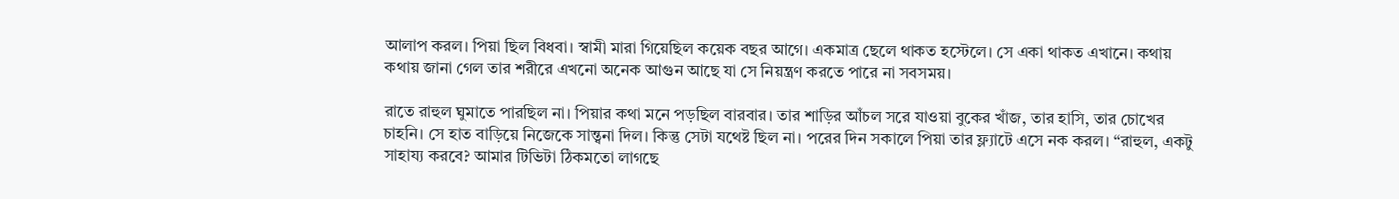আলাপ করল। পিয়া ছিল বিধবা। স্বামী মারা গিয়েছিল কয়েক বছর আগে। একমাত্র ছেলে থাকত হস্টেলে। সে একা থাকত এখানে। কথায় কথায় জানা গেল তার শরীরে এখনো অনেক আগুন আছে যা সে নিয়ন্ত্রণ করতে পারে না সবসময়।

রাতে রাহুল ঘুমাতে পারছিল না। পিয়ার কথা মনে পড়ছিল বারবার। তার শাড়ির আঁচল সরে যাওয়া বুকের খাঁজ, তার হাসি, তার চোখের চাহনি। সে হাত বাড়িয়ে নিজেকে সান্ত্বনা দিল। কিন্তু সেটা যথেষ্ট ছিল না। পরের দিন সকালে পিয়া তার ফ্ল্যাটে এসে নক করল। “রাহুল, একটু সাহায্য করবে? আমার টিভিটা ঠিকমতো লাগছে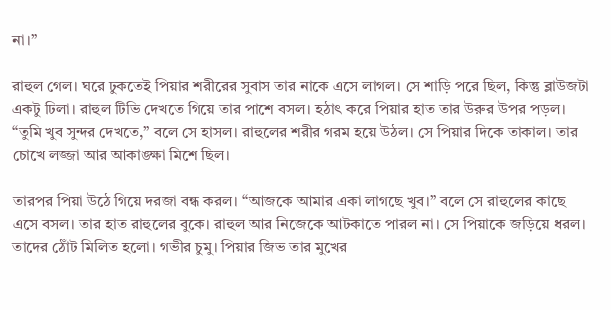না।”

রাহুল গেল। ঘরে ঢুকতেই পিয়ার শরীরের সুবাস তার নাকে এসে লাগল। সে শাড়ি পরে ছিল, কিন্তু ব্লাউজটা একটু ঢিলা। রাহুল টিভি দেখতে গিয়ে তার পাশে বসল। হঠাৎ করে পিয়ার হাত তার উরুর উপর পড়ল। “তুমি খুব সুন্দর দেখতে,” বলে সে হাসল। রাহুলের শরীর গরম হয়ে উঠল। সে পিয়ার দিকে তাকাল। তার চোখে লজ্জা আর আকাঙ্ক্ষা মিশে ছিল।

তারপর পিয়া উঠে গিয়ে দরজা বন্ধ করল। “আজকে আমার একা লাগছে খুব।” বলে সে রাহুলের কাছে এসে বসল। তার হাত রাহুলের বুকে। রাহুল আর নিজেকে আটকাতে পারল না। সে পিয়াকে জড়িয়ে ধরল। তাদের ঠোঁট মিলিত হলো। গভীর চুমু। পিয়ার জিভ তার মুখের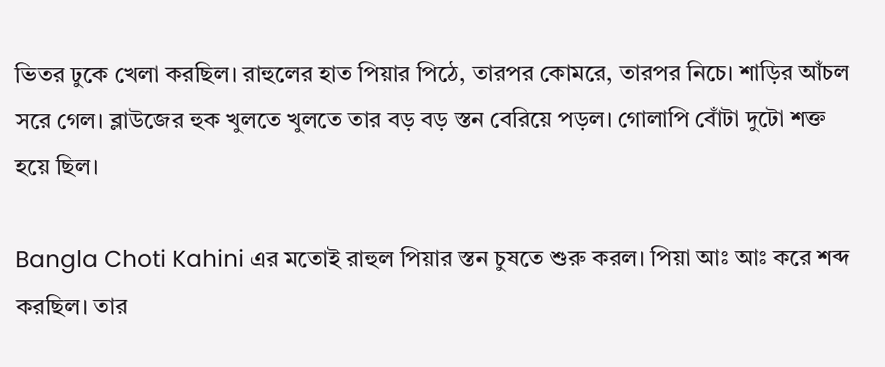ভিতর ঢুকে খেলা করছিল। রাহুলের হাত পিয়ার পিঠে, তারপর কোমরে, তারপর নিচে। শাড়ির আঁচল সরে গেল। ব্লাউজের হুক খুলতে খুলতে তার বড় বড় স্তন বেরিয়ে পড়ল। গোলাপি বোঁটা দুটো শক্ত হয়ে ছিল।

Bangla Choti Kahini এর মতোই রাহুল পিয়ার স্তন চুষতে শুরু করল। পিয়া আঃ আঃ করে শব্দ করছিল। তার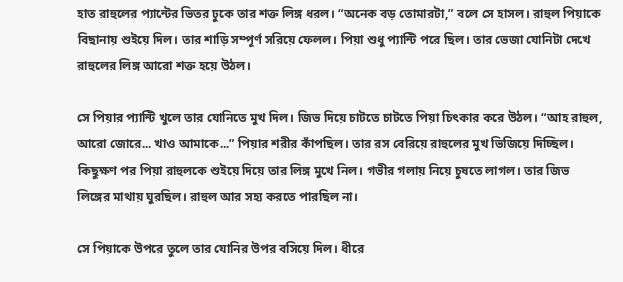হাত রাহুলের প্যান্টের ভিতর ঢুকে তার শক্ত লিঙ্গ ধরল। “অনেক বড় তোমারটা,” বলে সে হাসল। রাহুল পিয়াকে বিছানায় শুইয়ে দিল। তার শাড়ি সম্পূর্ণ সরিয়ে ফেলল। পিয়া শুধু প্যান্টি পরে ছিল। তার ভেজা যোনিটা দেখে রাহুলের লিঙ্গ আরো শক্ত হয়ে উঠল।

সে পিয়ার প্যান্টি খুলে তার যোনিতে মুখ দিল। জিভ দিয়ে চাটতে চাটতে পিয়া চিৎকার করে উঠল। “আহ রাহুল, আরো জোরে... খাও আমাকে...” পিয়ার শরীর কাঁপছিল। তার রস বেরিয়ে রাহুলের মুখ ভিজিয়ে দিচ্ছিল। কিছুক্ষণ পর পিয়া রাহুলকে শুইয়ে দিয়ে তার লিঙ্গ মুখে নিল। গভীর গলায় নিয়ে চুষতে লাগল। তার জিভ লিঙ্গের মাথায় ঘুরছিল। রাহুল আর সহ্য করতে পারছিল না।

সে পিয়াকে উপরে তুলে তার যোনির উপর বসিয়ে দিল। ধীরে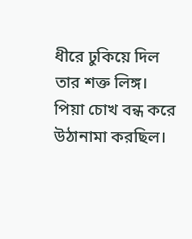ধীরে ঢুকিয়ে দিল তার শক্ত লিঙ্গ। পিয়া চোখ বন্ধ করে উঠানামা করছিল।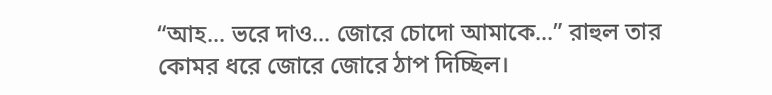“আহ... ভরে দাও... জোরে চোদো আমাকে...” রাহুল তার কোমর ধরে জোরে জোরে ঠাপ দিচ্ছিল।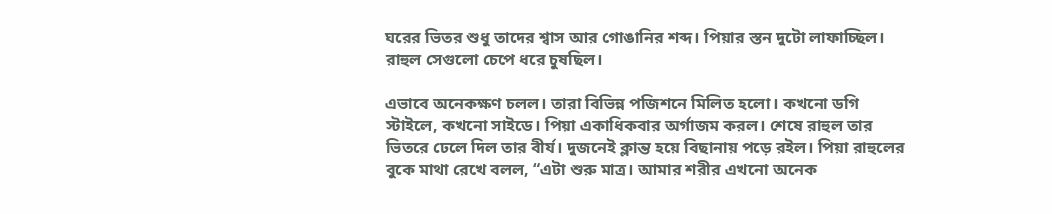ঘরের ভিতর শুধু তাদের শ্বাস আর গোঙানির শব্দ। পিয়ার স্তন দুটো লাফাচ্ছিল। রাহুল সেগুলো চেপে ধরে চুষছিল।

এভাবে অনেকক্ষণ চলল। তারা বিভিন্ন পজিশনে মিলিত হলো। কখনো ডগি স্টাইলে, কখনো সাইডে। পিয়া একাধিকবার অর্গাজম করল। শেষে রাহুল তার ভিতরে ঢেলে দিল তার বীর্য। দুজনেই ক্লান্ত হয়ে বিছানায় পড়ে রইল। পিয়া রাহুলের বুকে মাথা রেখে বলল, “এটা শুরু মাত্র। আমার শরীর এখনো অনেক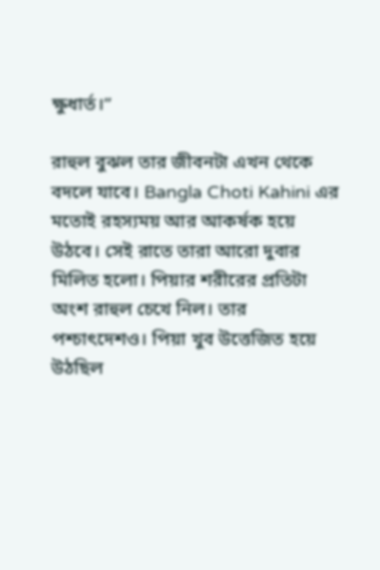ক্ষুধার্ত।”

রাহুল বুঝল তার জীবনটা এখন থেকে বদলে যাবে। Bangla Choti Kahini এর মতোই রহস্যময় আর আকর্ষক হয়ে উঠবে। সেই রাতে তারা আরো দুবার মিলিত হলো। পিয়ার শরীরের প্রতিটা অংশ রাহুল চেখে নিল। তার পশ্চাৎদেশও। পিয়া খুব উত্তেজিত হয়ে উঠছিল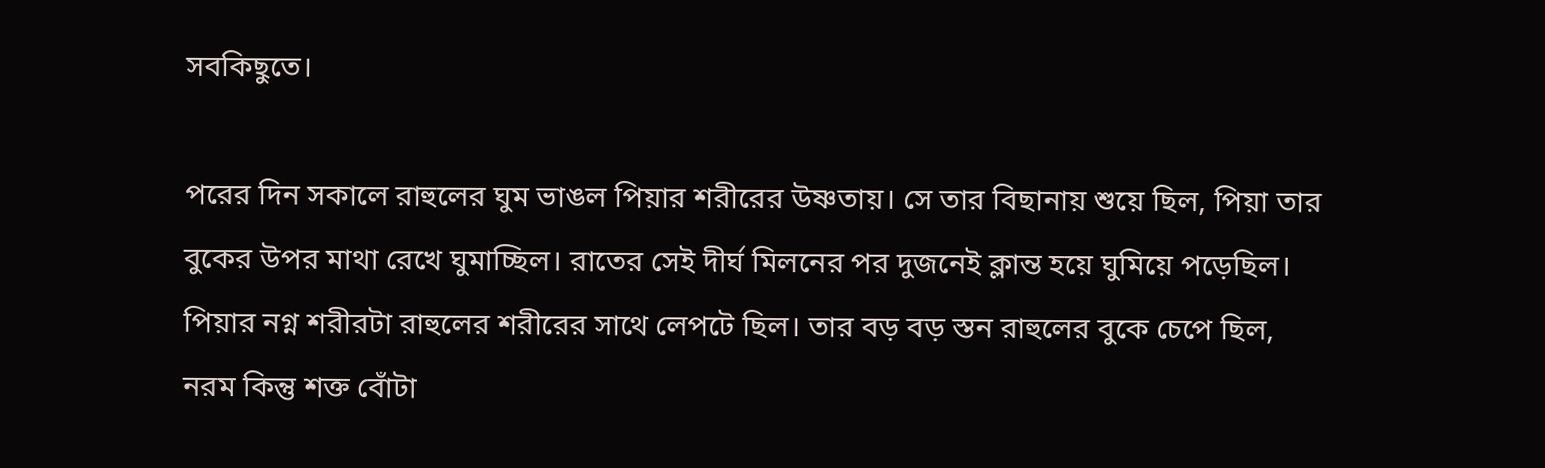সবকিছুতে।

পরের দিন সকালে রাহুলের ঘুম ভাঙল পিয়ার শরীরের উষ্ণতায়। সে তার বিছানায় শুয়ে ছিল, পিয়া তার বুকের উপর মাথা রেখে ঘুমাচ্ছিল। রাতের সেই দীর্ঘ মিলনের পর দুজনেই ক্লান্ত হয়ে ঘুমিয়ে পড়েছিল। পিয়ার নগ্ন শরীরটা রাহুলের শরীরের সাথে লেপটে ছিল। তার বড় বড় স্তন রাহুলের বুকে চেপে ছিল, নরম কিন্তু শক্ত বোঁটা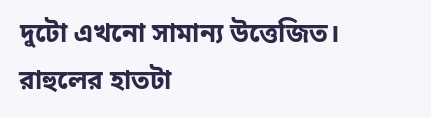দুটো এখনো সামান্য উত্তেজিত। রাহুলের হাতটা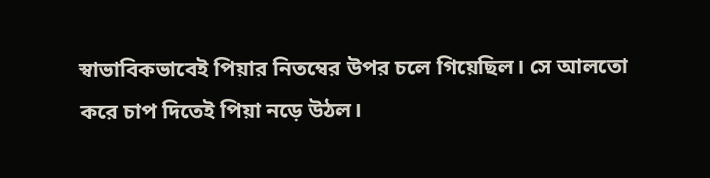স্বাভাবিকভাবেই পিয়ার নিতম্বের উপর চলে গিয়েছিল। সে আলতো করে চাপ দিতেই পিয়া নড়ে উঠল।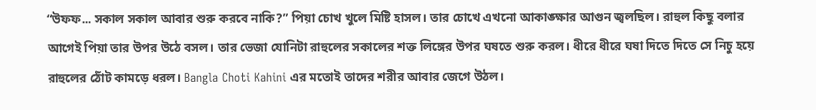“উফফ... সকাল সকাল আবার শুরু করবে নাকি?” পিয়া চোখ খুলে মিষ্টি হাসল। তার চোখে এখনো আকাঙ্ক্ষার আগুন জ্বলছিল। রাহুল কিছু বলার আগেই পিয়া তার উপর উঠে বসল। তার ভেজা যোনিটা রাহুলের সকালের শক্ত লিঙ্গের উপর ঘষতে শুরু করল। ধীরে ধীরে ঘষা দিতে দিতে সে নিচু হয়ে রাহুলের ঠোঁট কামড়ে ধরল। Bangla Choti Kahini এর মতোই তাদের শরীর আবার জেগে উঠল।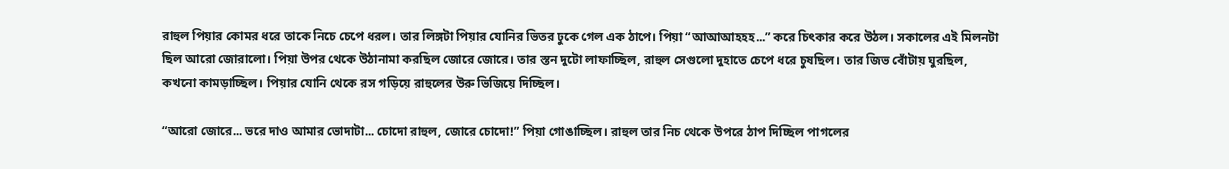রাহুল পিয়ার কোমর ধরে তাকে নিচে চেপে ধরল। তার লিঙ্গটা পিয়ার যোনির ভিতর ঢুকে গেল এক ঠাপে। পিয়া “আআআহহহ...” করে চিৎকার করে উঠল। সকালের এই মিলনটা ছিল আরো জোরালো। পিয়া উপর থেকে উঠানামা করছিল জোরে জোরে। তার স্তন দুটো লাফাচ্ছিল, রাহুল সেগুলো দুহাতে চেপে ধরে চুষছিল। তার জিভ বোঁটায় ঘুরছিল, কখনো কামড়াচ্ছিল। পিয়ার যোনি থেকে রস গড়িয়ে রাহুলের উরু ভিজিয়ে দিচ্ছিল।

“আরো জোরে... ভরে দাও আমার ভোদাটা... চোদো রাহুল, জোরে চোদো!” পিয়া গোঙাচ্ছিল। রাহুল তার নিচ থেকে উপরে ঠাপ দিচ্ছিল পাগলের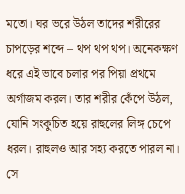মতো। ঘর ভরে উঠল তাদের শরীরের চাপড়ের শব্দে – থপ থপ থপ। অনেকক্ষণ ধরে এই ভাবে চলার পর পিয়া প্রথমে অর্গাজম করল। তার শরীর কেঁপে উঠল, যোনি সংকুচিত হয়ে রাহুলের লিঙ্গ চেপে ধরল। রাহুলও আর সহ্য করতে পারল না। সে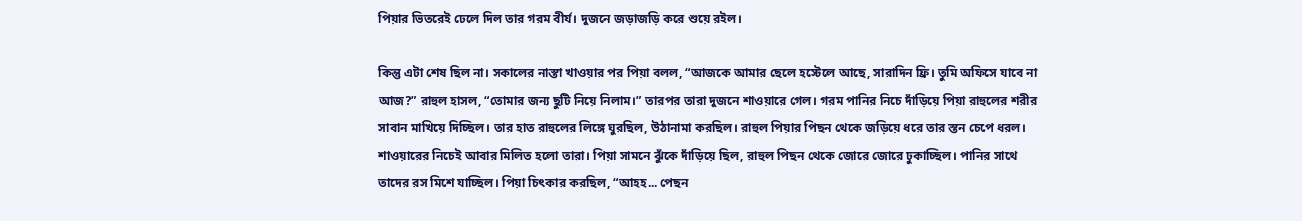পিয়ার ভিতরেই ঢেলে দিল তার গরম বীর্য। দুজনে জড়াজড়ি করে শুয়ে রইল।

কিন্তু এটা শেষ ছিল না। সকালের নাস্তা খাওয়ার পর পিয়া বলল, “আজকে আমার ছেলে হস্টেলে আছে, সারাদিন ফ্রি। তুমি অফিসে যাবে না আজ?” রাহুল হাসল, “তোমার জন্য ছুটি নিয়ে নিলাম।” তারপর তারা দুজনে শাওয়ারে গেল। গরম পানির নিচে দাঁড়িয়ে পিয়া রাহুলের শরীর সাবান মাখিয়ে দিচ্ছিল। তার হাত রাহুলের লিঙ্গে ঘুরছিল, উঠানামা করছিল। রাহুল পিয়ার পিছন থেকে জড়িয়ে ধরে তার স্তন চেপে ধরল। শাওয়ারের নিচেই আবার মিলিত হলো তারা। পিয়া সামনে ঝুঁকে দাঁড়িয়ে ছিল, রাহুল পিছন থেকে জোরে জোরে ঢুকাচ্ছিল। পানির সাথে তাদের রস মিশে যাচ্ছিল। পিয়া চিৎকার করছিল, “আহহ... পেছন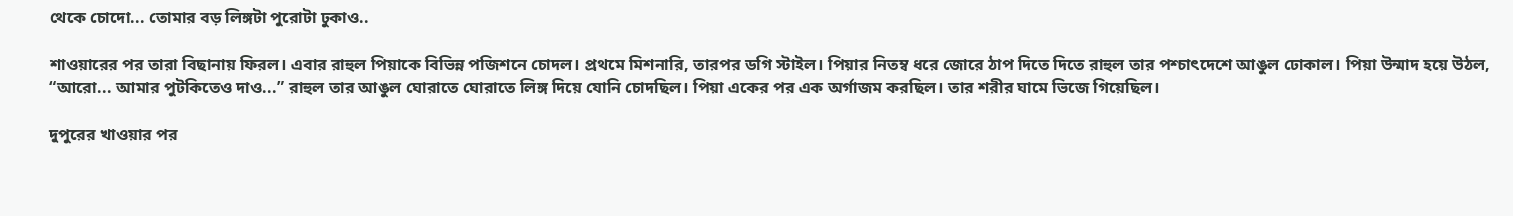থেকে চোদো... তোমার বড় লিঙ্গটা পুরোটা ঢুকাও..

শাওয়ারের পর তারা বিছানায় ফিরল। এবার রাহুল পিয়াকে বিভিন্ন পজিশনে চোদল। প্রথমে মিশনারি, তারপর ডগি স্টাইল। পিয়ার নিতম্ব ধরে জোরে ঠাপ দিতে দিতে রাহুল তার পশ্চাৎদেশে আঙুল ঢোকাল। পিয়া উন্মাদ হয়ে উঠল, “আরো... আমার পুটকিতেও দাও...” রাহুল তার আঙুল ঘোরাতে ঘোরাতে লিঙ্গ দিয়ে যোনি চোদছিল। পিয়া একের পর এক অর্গাজম করছিল। তার শরীর ঘামে ভিজে গিয়েছিল।

দুপুরের খাওয়ার পর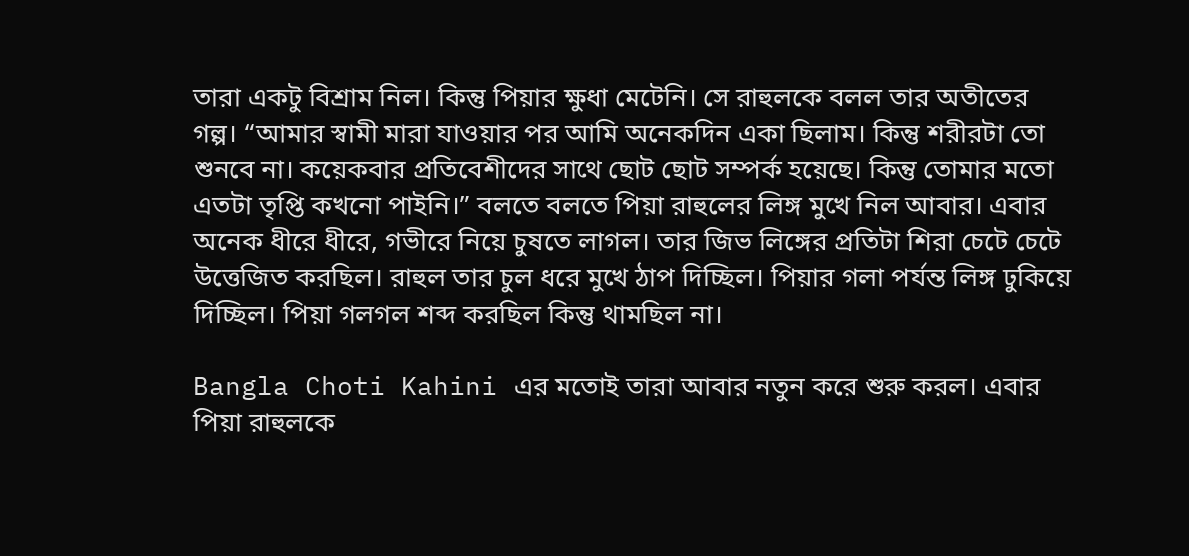তারা একটু বিশ্রাম নিল। কিন্তু পিয়ার ক্ষুধা মেটেনি। সে রাহুলকে বলল তার অতীতের গল্প। “আমার স্বামী মারা যাওয়ার পর আমি অনেকদিন একা ছিলাম। কিন্তু শরীরটা তো শুনবে না। কয়েকবার প্রতিবেশীদের সাথে ছোট ছোট সম্পর্ক হয়েছে। কিন্তু তোমার মতো এতটা তৃপ্তি কখনো পাইনি।” বলতে বলতে পিয়া রাহুলের লিঙ্গ মুখে নিল আবার। এবার অনেক ধীরে ধীরে, গভীরে নিয়ে চুষতে লাগল। তার জিভ লিঙ্গের প্রতিটা শিরা চেটে চেটে উত্তেজিত করছিল। রাহুল তার চুল ধরে মুখে ঠাপ দিচ্ছিল। পিয়ার গলা পর্যন্ত লিঙ্গ ঢুকিয়ে দিচ্ছিল। পিয়া গলগল শব্দ করছিল কিন্তু থামছিল না।

Bangla Choti Kahini এর মতোই তারা আবার নতুন করে শুরু করল। এবার পিয়া রাহুলকে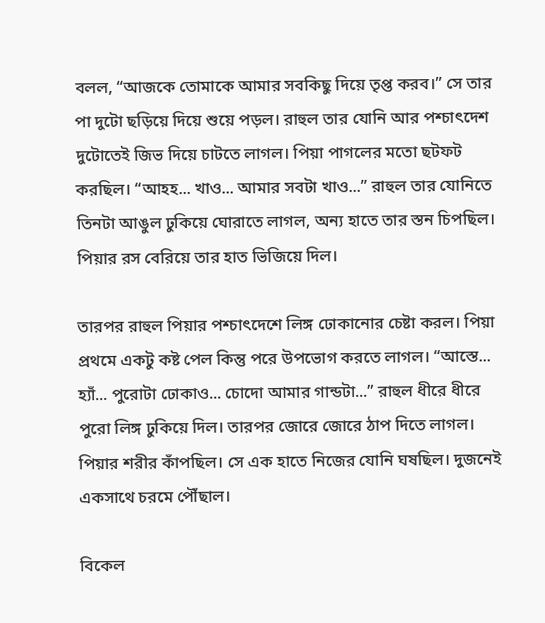বলল, “আজকে তোমাকে আমার সবকিছু দিয়ে তৃপ্ত করব।” সে তার পা দুটো ছড়িয়ে দিয়ে শুয়ে পড়ল। রাহুল তার যোনি আর পশ্চাৎদেশ দুটোতেই জিভ দিয়ে চাটতে লাগল। পিয়া পাগলের মতো ছটফট করছিল। “আহহ... খাও... আমার সবটা খাও...” রাহুল তার যোনিতে তিনটা আঙুল ঢুকিয়ে ঘোরাতে লাগল, অন্য হাতে তার স্তন চিপছিল। পিয়ার রস বেরিয়ে তার হাত ভিজিয়ে দিল।

তারপর রাহুল পিয়ার পশ্চাৎদেশে লিঙ্গ ঢোকানোর চেষ্টা করল। পিয়া প্রথমে একটু কষ্ট পেল কিন্তু পরে উপভোগ করতে লাগল। “আস্তে... হ্যাঁ... পুরোটা ঢোকাও... চোদো আমার গান্ডটা...” রাহুল ধীরে ধীরে পুরো লিঙ্গ ঢুকিয়ে দিল। তারপর জোরে জোরে ঠাপ দিতে লাগল। পিয়ার শরীর কাঁপছিল। সে এক হাতে নিজের যোনি ঘষছিল। দুজনেই একসাথে চরমে পৌঁছাল।

বিকেল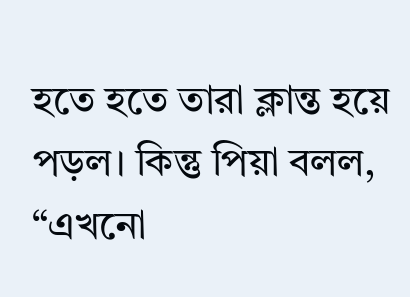হতে হতে তারা ক্লান্ত হয়ে পড়ল। কিন্তু পিয়া বলল, “এখনো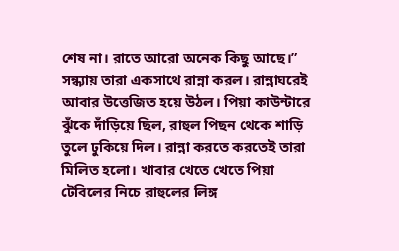শেষ না। রাতে আরো অনেক কিছু আছে।” সন্ধ্যায় তারা একসাথে রান্না করল। রান্নাঘরেই আবার উত্তেজিত হয়ে উঠল। পিয়া কাউন্টারে ঝুঁকে দাঁড়িয়ে ছিল, রাহুল পিছন থেকে শাড়ি তুলে ঢুকিয়ে দিল। রান্না করতে করতেই তারা মিলিত হলো। খাবার খেতে খেতে পিয়া টেবিলের নিচে রাহুলের লিঙ্গ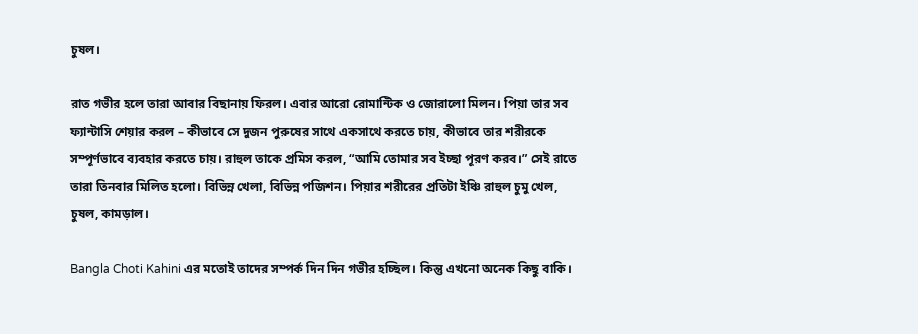চুষল।

রাত গভীর হলে তারা আবার বিছানায় ফিরল। এবার আরো রোমান্টিক ও জোরালো মিলন। পিয়া তার সব ফ্যান্টাসি শেয়ার করল – কীভাবে সে দুজন পুরুষের সাথে একসাথে করতে চায়, কীভাবে তার শরীরকে সম্পূর্ণভাবে ব্যবহার করতে চায়। রাহুল তাকে প্রমিস করল, “আমি তোমার সব ইচ্ছা পূরণ করব।” সেই রাতে তারা তিনবার মিলিত হলো। বিভিন্ন খেলা, বিভিন্ন পজিশন। পিয়ার শরীরের প্রতিটা ইঞ্চি রাহুল চুমু খেল, চুষল, কামড়াল।

Bangla Choti Kahini এর মতোই তাদের সম্পর্ক দিন দিন গভীর হচ্ছিল। কিন্তু এখনো অনেক কিছু বাকি।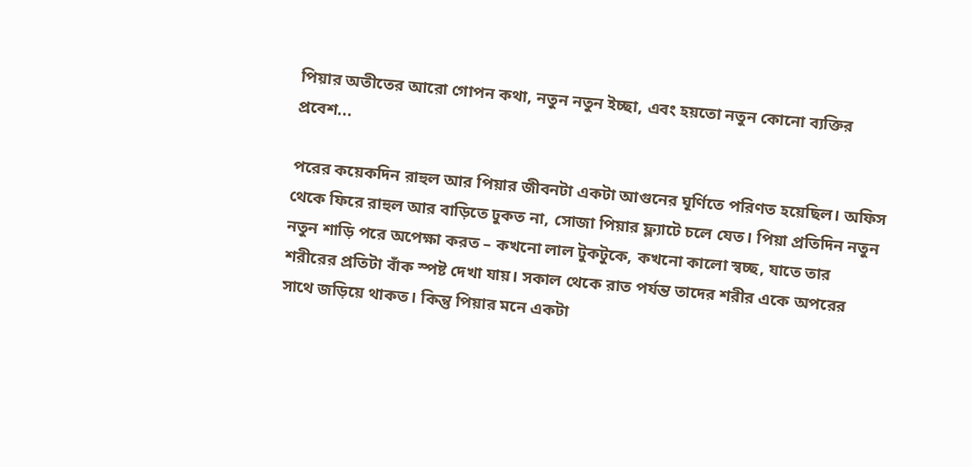পিয়ার অতীতের আরো গোপন কথা, নতুন নতুন ইচ্ছা, এবং হয়তো নতুন কোনো ব্যক্তির প্রবেশ...

পরের কয়েকদিন রাহুল আর পিয়ার জীবনটা একটা আগুনের ঘূর্ণিতে পরিণত হয়েছিল। অফিস থেকে ফিরে রাহুল আর বাড়িতে ঢুকত না, সোজা পিয়ার ফ্ল্যাটে চলে যেত। পিয়া প্রতিদিন নতুন নতুন শাড়ি পরে অপেক্ষা করত – কখনো লাল টুকটুকে, কখনো কালো স্বচ্ছ, যাতে তার শরীরের প্রতিটা বাঁক স্পষ্ট দেখা যায়। সকাল থেকে রাত পর্যন্ত তাদের শরীর একে অপরের সাথে জড়িয়ে থাকত। কিন্তু পিয়ার মনে একটা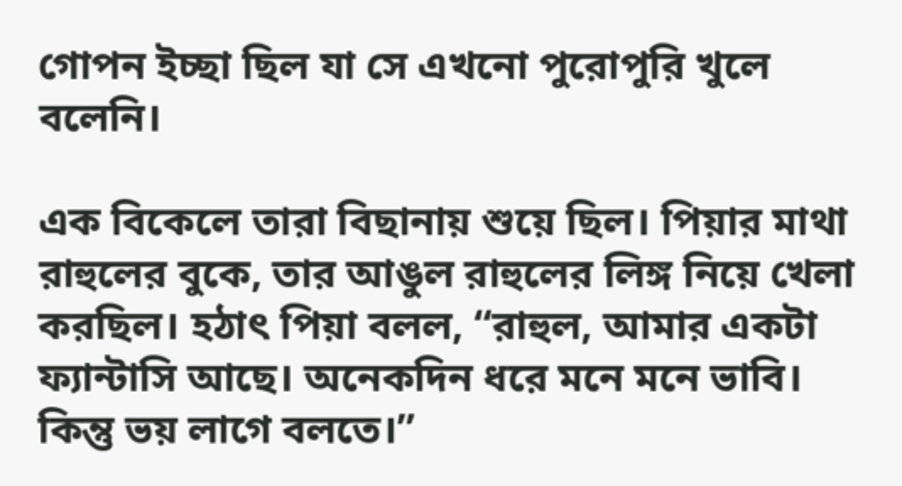গোপন ইচ্ছা ছিল যা সে এখনো পুরোপুরি খুলে বলেনি।

এক বিকেলে তারা বিছানায় শুয়ে ছিল। পিয়ার মাথা রাহুলের বুকে, তার আঙুল রাহুলের লিঙ্গ নিয়ে খেলা করছিল। হঠাৎ পিয়া বলল, “রাহুল, আমার একটা ফ্যান্টাসি আছে। অনেকদিন ধরে মনে মনে ভাবি। কিন্তু ভয় লাগে বলতে।”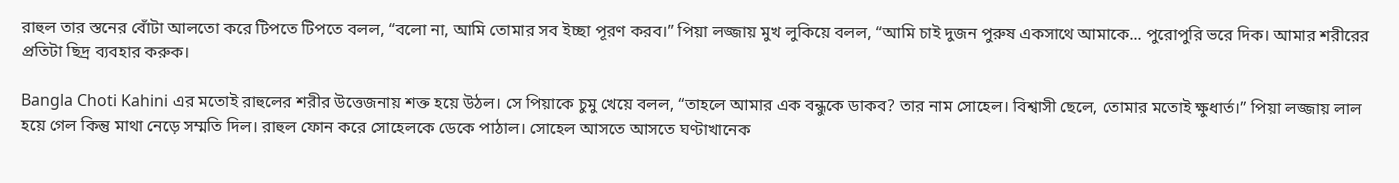রাহুল তার স্তনের বোঁটা আলতো করে টিপতে টিপতে বলল, “বলো না, আমি তোমার সব ইচ্ছা পূরণ করব।” পিয়া লজ্জায় মুখ লুকিয়ে বলল, “আমি চাই দুজন পুরুষ একসাথে আমাকে... পুরোপুরি ভরে দিক। আমার শরীরের প্রতিটা ছিদ্র ব্যবহার করুক।

Bangla Choti Kahini এর মতোই রাহুলের শরীর উত্তেজনায় শক্ত হয়ে উঠল। সে পিয়াকে চুমু খেয়ে বলল, “তাহলে আমার এক বন্ধুকে ডাকব? তার নাম সোহেল। বিশ্বাসী ছেলে, তোমার মতোই ক্ষুধার্ত।” পিয়া লজ্জায় লাল হয়ে গেল কিন্তু মাথা নেড়ে সম্মতি দিল। রাহুল ফোন করে সোহেলকে ডেকে পাঠাল। সোহেল আসতে আসতে ঘণ্টাখানেক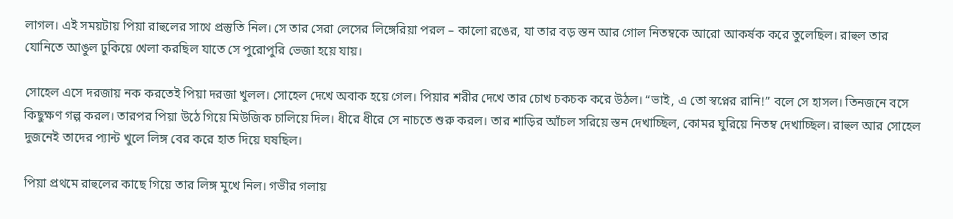লাগল। এই সময়টায় পিয়া রাহুলের সাথে প্রস্তুতি নিল। সে তার সেরা লেসের লিঙ্গেরিয়া পরল – কালো রঙের, যা তার বড় স্তন আর গোল নিতম্বকে আরো আকর্ষক করে তুলেছিল। রাহুল তার যোনিতে আঙুল ঢুকিয়ে খেলা করছিল যাতে সে পুরোপুরি ভেজা হয়ে যায়।

সোহেল এসে দরজায় নক করতেই পিয়া দরজা খুলল। সোহেল দেখে অবাক হয়ে গেল। পিয়ার শরীর দেখে তার চোখ চকচক করে উঠল। “ভাই, এ তো স্বপ্নের রানি!” বলে সে হাসল। তিনজনে বসে কিছুক্ষণ গল্প করল। তারপর পিয়া উঠে গিয়ে মিউজিক চালিয়ে দিল। ধীরে ধীরে সে নাচতে শুরু করল। তার শাড়ির আঁচল সরিয়ে স্তন দেখাচ্ছিল, কোমর ঘুরিয়ে নিতম্ব দেখাচ্ছিল। রাহুল আর সোহেল দুজনেই তাদের প্যান্ট খুলে লিঙ্গ বের করে হাত দিয়ে ঘষছিল।

পিয়া প্রথমে রাহুলের কাছে গিয়ে তার লিঙ্গ মুখে নিল। গভীর গলায়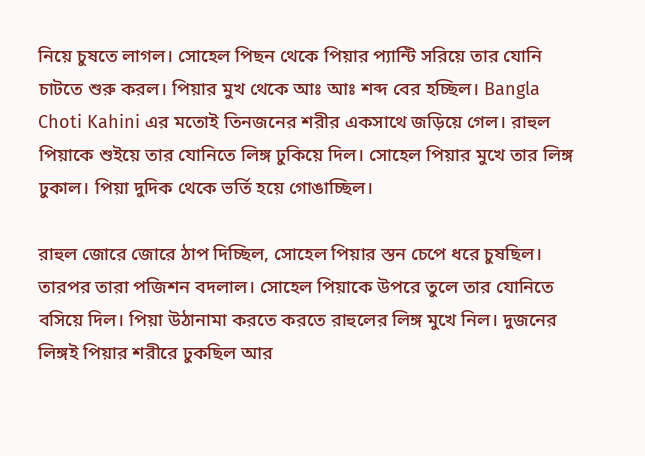নিয়ে চুষতে লাগল। সোহেল পিছন থেকে পিয়ার প্যান্টি সরিয়ে তার যোনি চাটতে শুরু করল। পিয়ার মুখ থেকে আঃ আঃ শব্দ বের হচ্ছিল। Bangla Choti Kahini এর মতোই তিনজনের শরীর একসাথে জড়িয়ে গেল। রাহুল পিয়াকে শুইয়ে তার যোনিতে লিঙ্গ ঢুকিয়ে দিল। সোহেল পিয়ার মুখে তার লিঙ্গ ঢুকাল। পিয়া দুদিক থেকে ভর্তি হয়ে গোঙাচ্ছিল।

রাহুল জোরে জোরে ঠাপ দিচ্ছিল, সোহেল পিয়ার স্তন চেপে ধরে চুষছিল। তারপর তারা পজিশন বদলাল। সোহেল পিয়াকে উপরে তুলে তার যোনিতে বসিয়ে দিল। পিয়া উঠানামা করতে করতে রাহুলের লিঙ্গ মুখে নিল। দুজনের লিঙ্গই পিয়ার শরীরে ঢুকছিল আর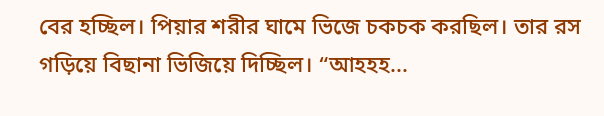বের হচ্ছিল। পিয়ার শরীর ঘামে ভিজে চকচক করছিল। তার রস গড়িয়ে বিছানা ভিজিয়ে দিচ্ছিল। “আহহহ...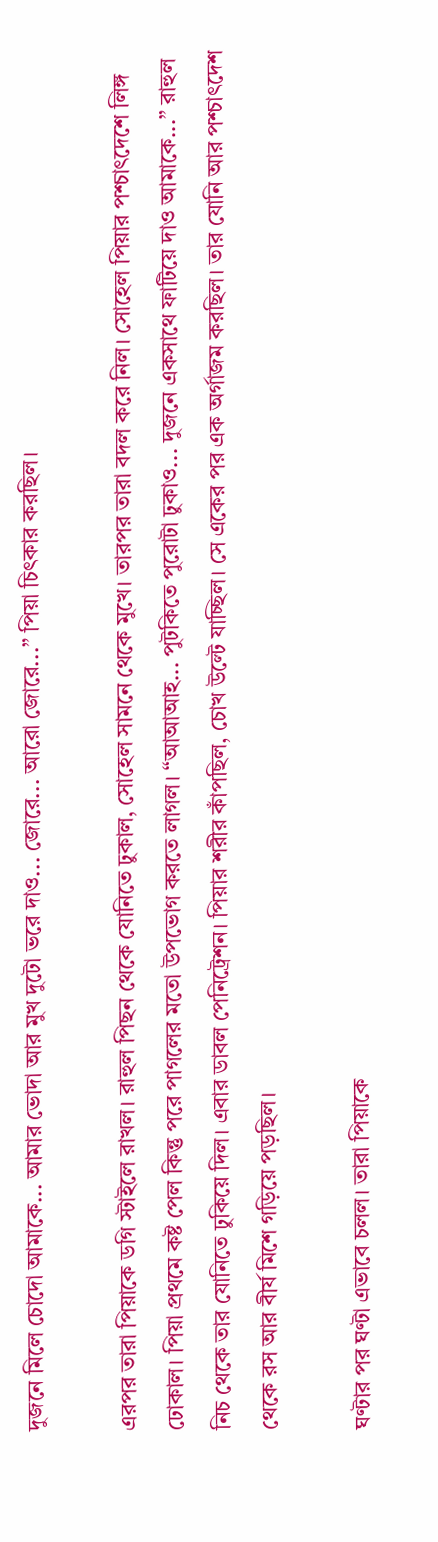দুজনে মিলে চোদো আমাকে... আমার ভোদা আর মুখ দুটো ভরে দাও... জোরে... আরো জোরে...” পিয়া চিৎকার করছিল।

এরপর তারা পিয়াকে ডগি স্টাইলে রাখল। রাহুল পিছন থেকে যোনিতে ঢুকাল, সোহেল সামনে থেকে মুখে। তারপর তারা বদল করে নিল। সোহেল পিয়ার পশ্চাৎদেশে লিঙ্গ ঢোকাল। পিয়া প্রথমে কষ্ট পেল কিন্তু পরে পাগলের মতো উপভোগ করতে লাগল। “আআআহ... পুটকিতে পুরোটা ঢুকাও... দুজনে একসাথে ফাটিয়ে দাও আমাকে...” রাহুল নিচ থেকে তার যোনিতে ঢুকিয়ে দিল। এবার ডাবল পেনিট্রেশন। পিয়ার শরীর কাঁপছিল, চোখ উল্টে যাচ্ছিল। সে একের পর এক অর্গাজম করছিল। তার যোনি আর পশ্চাৎদেশ থেকে রস আর বীর্য মিশে গড়িয়ে পড়ছিল।

ঘণ্টার পর ঘণ্টা এভাবে চলল। তারা পিয়াকে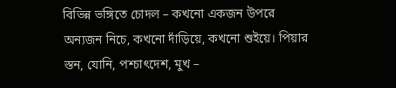বিভিন্ন ভঙ্গিতে চোদল – কখনো একজন উপরে অন্যজন নিচে, কখনো দাঁড়িয়ে, কখনো শুইয়ে। পিয়ার স্তন, যোনি, পশ্চাৎদেশ, মুখ –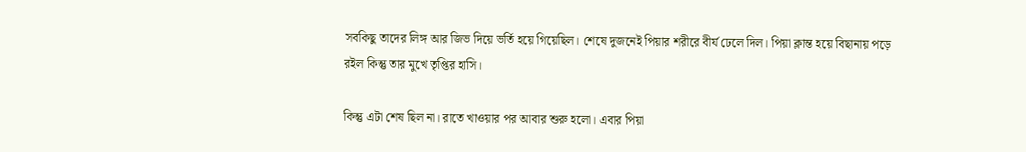সবকিছু তাদের লিঙ্গ আর জিভ দিয়ে ভর্তি হয়ে গিয়েছিল। শেষে দুজনেই পিয়ার শরীরে বীর্য ঢেলে দিল। পিয়া ক্লান্ত হয়ে বিছানায় পড়ে রইল কিন্তু তার মুখে তৃপ্তির হাসি।

কিন্তু এটা শেষ ছিল না। রাতে খাওয়ার পর আবার শুরু হলো। এবার পিয়া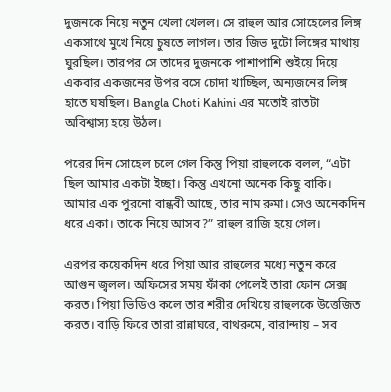দুজনকে নিয়ে নতুন খেলা খেলল। সে রাহুল আর সোহেলের লিঙ্গ একসাথে মুখে নিয়ে চুষতে লাগল। তার জিভ দুটো লিঙ্গের মাথায় ঘুরছিল। তারপর সে তাদের দুজনকে পাশাপাশি শুইয়ে দিয়ে একবার একজনের উপর বসে চোদা খাচ্ছিল, অন্যজনের লিঙ্গ হাতে ঘষছিল। Bangla Choti Kahini এর মতোই রাতটা অবিশ্বাস্য হয়ে উঠল।

পরের দিন সোহেল চলে গেল কিন্তু পিয়া রাহুলকে বলল, “এটা ছিল আমার একটা ইচ্ছা। কিন্তু এখনো অনেক কিছু বাকি। আমার এক পুরনো বান্ধবী আছে, তার নাম রুমা। সেও অনেকদিন ধরে একা। তাকে নিয়ে আসব?” রাহুল রাজি হয়ে গেল।

এরপর কয়েকদিন ধরে পিয়া আর রাহুলের মধ্যে নতুন করে আগুন জ্বলল। অফিসের সময় ফাঁকা পেলেই তারা ফোন সেক্স করত। পিয়া ভিডিও কলে তার শরীর দেখিয়ে রাহুলকে উত্তেজিত করত। বাড়ি ফিরে তারা রান্নাঘরে, বাথরুমে, বারান্দায় – সব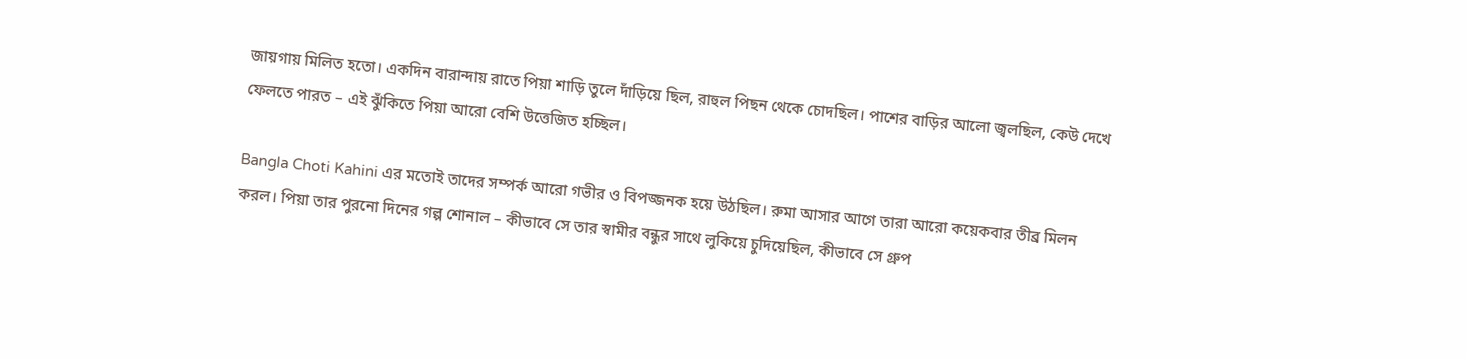জায়গায় মিলিত হতো। একদিন বারান্দায় রাতে পিয়া শাড়ি তুলে দাঁড়িয়ে ছিল, রাহুল পিছন থেকে চোদছিল। পাশের বাড়ির আলো জ্বলছিল, কেউ দেখে ফেলতে পারত – এই ঝুঁকিতে পিয়া আরো বেশি উত্তেজিত হচ্ছিল।

Bangla Choti Kahini এর মতোই তাদের সম্পর্ক আরো গভীর ও বিপজ্জনক হয়ে উঠছিল। রুমা আসার আগে তারা আরো কয়েকবার তীব্র মিলন করল। পিয়া তার পুরনো দিনের গল্প শোনাল – কীভাবে সে তার স্বামীর বন্ধুর সাথে লুকিয়ে চুদিয়েছিল, কীভাবে সে গ্রুপ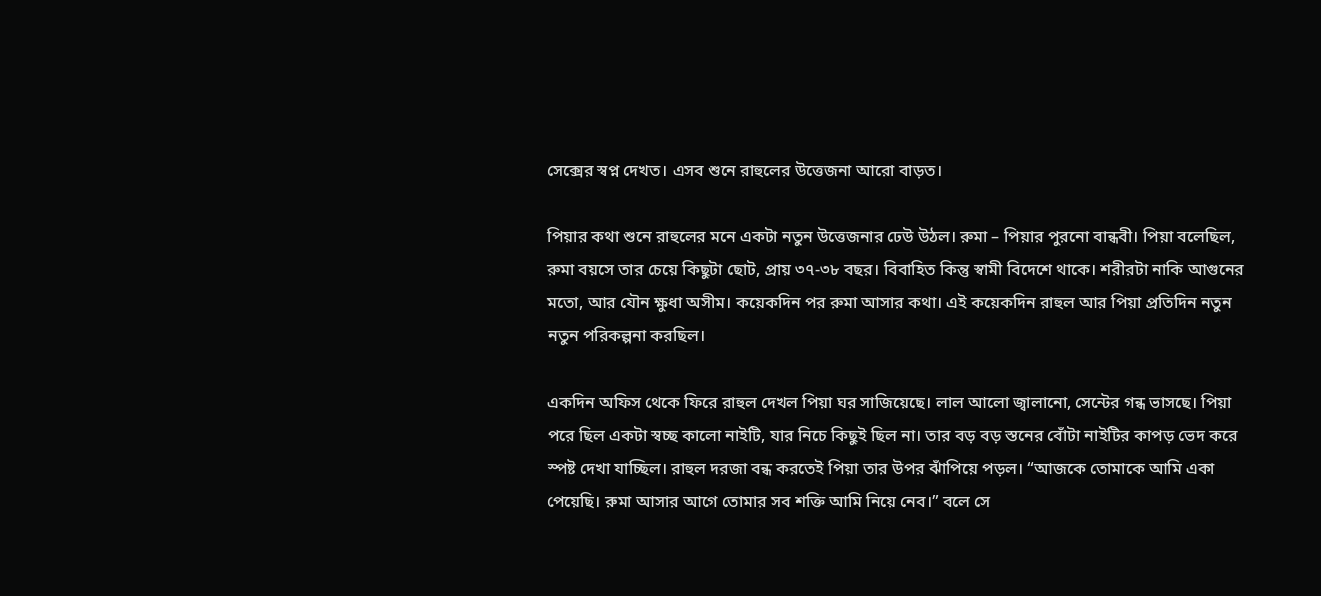সেক্সের স্বপ্ন দেখত। এসব শুনে রাহুলের উত্তেজনা আরো বাড়ত।

পিয়ার কথা শুনে রাহুলের মনে একটা নতুন উত্তেজনার ঢেউ উঠল। রুমা – পিয়ার পুরনো বান্ধবী। পিয়া বলেছিল, রুমা বয়সে তার চেয়ে কিছুটা ছোট, প্রায় ৩৭-৩৮ বছর। বিবাহিত কিন্তু স্বামী বিদেশে থাকে। শরীরটা নাকি আগুনের মতো, আর যৌন ক্ষুধা অসীম। কয়েকদিন পর রুমা আসার কথা। এই কয়েকদিন রাহুল আর পিয়া প্রতিদিন নতুন নতুন পরিকল্পনা করছিল।

একদিন অফিস থেকে ফিরে রাহুল দেখল পিয়া ঘর সাজিয়েছে। লাল আলো জ্বালানো, সেন্টের গন্ধ ভাসছে। পিয়া পরে ছিল একটা স্বচ্ছ কালো নাইটি, যার নিচে কিছুই ছিল না। তার বড় বড় স্তনের বোঁটা নাইটির কাপড় ভেদ করে স্পষ্ট দেখা যাচ্ছিল। রাহুল দরজা বন্ধ করতেই পিয়া তার উপর ঝাঁপিয়ে পড়ল। “আজকে তোমাকে আমি একা পেয়েছি। রুমা আসার আগে তোমার সব শক্তি আমি নিয়ে নেব।” বলে সে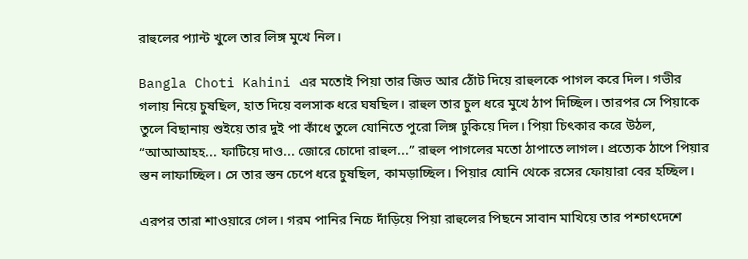রাহুলের প্যান্ট খুলে তার লিঙ্গ মুখে নিল।

Bangla Choti Kahini এর মতোই পিয়া তার জিভ আর ঠোঁট দিয়ে রাহুলকে পাগল করে দিল। গভীর গলায় নিয়ে চুষছিল, হাত দিয়ে বলসাক ধরে ঘষছিল। রাহুল তার চুল ধরে মুখে ঠাপ দিচ্ছিল। তারপর সে পিয়াকে তুলে বিছানায় শুইয়ে তার দুই পা কাঁধে তুলে যোনিতে পুরো লিঙ্গ ঢুকিয়ে দিল। পিয়া চিৎকার করে উঠল, “আআআহহ... ফাটিয়ে দাও... জোরে চোদো রাহুল...” রাহুল পাগলের মতো ঠাপাতে লাগল। প্রত্যেক ঠাপে পিয়ার স্তন লাফাচ্ছিল। সে তার স্তন চেপে ধরে চুষছিল, কামড়াচ্ছিল। পিয়ার যোনি থেকে রসের ফোয়ারা বের হচ্ছিল।

এরপর তারা শাওয়ারে গেল। গরম পানির নিচে দাঁড়িয়ে পিয়া রাহুলের পিছনে সাবান মাখিয়ে তার পশ্চাৎদেশে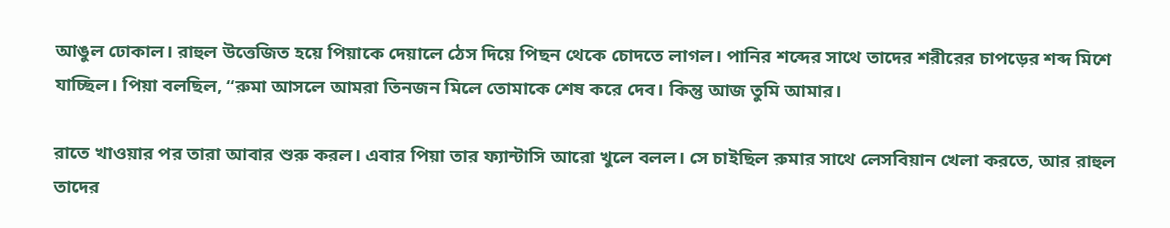আঙুল ঢোকাল। রাহুল উত্তেজিত হয়ে পিয়াকে দেয়ালে ঠেস দিয়ে পিছন থেকে চোদতে লাগল। পানির শব্দের সাথে তাদের শরীরের চাপড়ের শব্দ মিশে যাচ্ছিল। পিয়া বলছিল, “রুমা আসলে আমরা তিনজন মিলে তোমাকে শেষ করে দেব। কিন্তু আজ তুমি আমার।

রাতে খাওয়ার পর তারা আবার শুরু করল। এবার পিয়া তার ফ্যান্টাসি আরো খুলে বলল। সে চাইছিল রুমার সাথে লেসবিয়ান খেলা করতে, আর রাহুল তাদের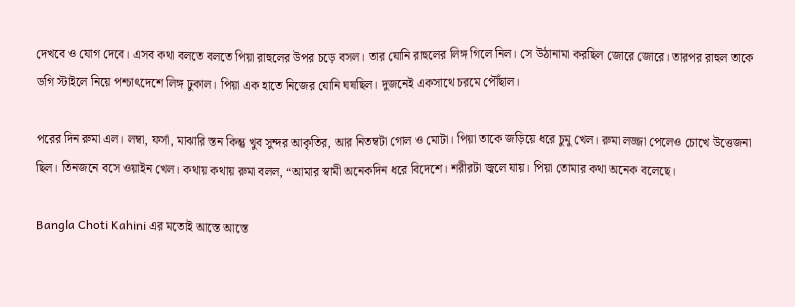দেখবে ও যোগ দেবে। এসব কথা বলতে বলতে পিয়া রাহুলের উপর চড়ে বসল। তার যোনি রাহুলের লিঙ্গ গিলে নিল। সে উঠানামা করছিল জোরে জোরে। তারপর রাহুল তাকে ডগি স্টাইলে নিয়ে পশ্চাৎদেশে লিঙ্গ ঢুকাল। পিয়া এক হাতে নিজের যোনি ঘষছিল। দুজনেই একসাথে চরমে পৌঁছাল।

পরের দিন রুমা এল। লম্বা, ফর্সা, মাঝারি স্তন কিন্তু খুব সুন্দর আকৃতির, আর নিতম্বটা গোল ও মোটা। পিয়া তাকে জড়িয়ে ধরে চুমু খেল। রুমা লজ্জা পেলেও চোখে উত্তেজনা ছিল। তিনজনে বসে ওয়াইন খেল। কথায় কথায় রুমা বলল, “আমার স্বামী অনেকদিন ধরে বিদেশে। শরীরটা জ্বলে যায়। পিয়া তোমার কথা অনেক বলেছে।

Bangla Choti Kahini এর মতোই আস্তে আস্তে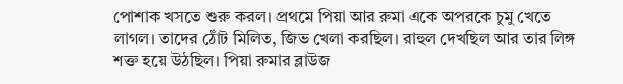পোশাক খসতে শুরু করল। প্রথমে পিয়া আর রুমা একে অপরকে চুমু খেতে লাগল। তাদের ঠোঁট মিলিত, জিভ খেলা করছিল। রাহুল দেখছিল আর তার লিঙ্গ শক্ত হয়ে উঠছিল। পিয়া রুমার ব্লাউজ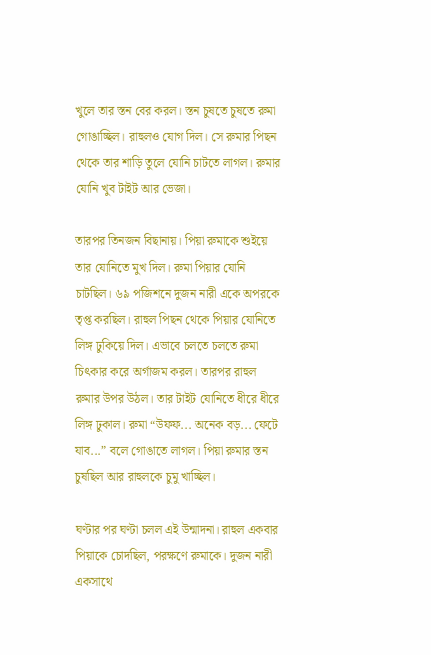খুলে তার স্তন বের করল। স্তন চুষতে চুষতে রুমা গোঙাচ্ছিল। রাহুলও যোগ দিল। সে রুমার পিছন থেকে তার শাড়ি তুলে যোনি চাটতে লাগল। রুমার যোনি খুব টাইট আর ভেজা।

তারপর তিনজন বিছানায়। পিয়া রুমাকে শুইয়ে তার যোনিতে মুখ দিল। রুমা পিয়ার যোনি চাটছিল। ৬৯ পজিশনে দুজন নারী একে অপরকে তৃপ্ত করছিল। রাহুল পিছন থেকে পিয়ার যোনিতে লিঙ্গ ঢুকিয়ে দিল। এভাবে চলতে চলতে রুমা চিৎকার করে অর্গাজম করল। তারপর রাহুল রুমার উপর উঠল। তার টাইট যোনিতে ধীরে ধীরে লিঙ্গ ঢুকাল। রুমা “উফফ... অনেক বড়... ফেটে যাব...” বলে গোঙাতে লাগল। পিয়া রুমার স্তন চুষছিল আর রাহুলকে চুমু খাচ্ছিল।

ঘণ্টার পর ঘণ্টা চলল এই উন্মাদনা। রাহুল একবার পিয়াকে চোদছিল, পরক্ষণে রুমাকে। দুজন নারী একসাথে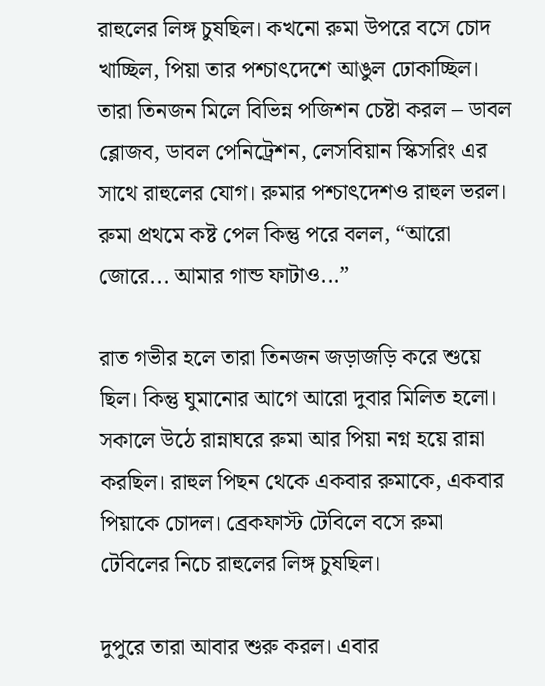রাহুলের লিঙ্গ চুষছিল। কখনো রুমা উপরে বসে চোদ খাচ্ছিল, পিয়া তার পশ্চাৎদেশে আঙুল ঢোকাচ্ছিল। তারা তিনজন মিলে বিভিন্ন পজিশন চেষ্টা করল – ডাবল ব্লোজব, ডাবল পেনিট্রেশন, লেসবিয়ান স্কিসরিং এর সাথে রাহুলের যোগ। রুমার পশ্চাৎদেশও রাহুল ভরল। রুমা প্রথমে কষ্ট পেল কিন্তু পরে বলল, “আরো জোরে... আমার গান্ড ফাটাও...”

রাত গভীর হলে তারা তিনজন জড়াজড়ি করে শুয়ে ছিল। কিন্তু ঘুমানোর আগে আরো দুবার মিলিত হলো। সকালে উঠে রান্নাঘরে রুমা আর পিয়া নগ্ন হয়ে রান্না করছিল। রাহুল পিছন থেকে একবার রুমাকে, একবার পিয়াকে চোদল। ব্রেকফাস্ট টেবিলে বসে রুমা টেবিলের নিচে রাহুলের লিঙ্গ চুষছিল।

দুপুরে তারা আবার শুরু করল। এবার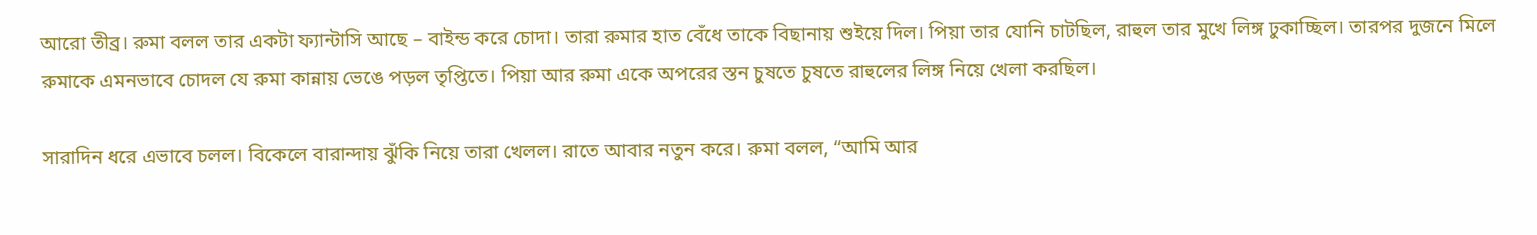আরো তীব্র। রুমা বলল তার একটা ফ্যান্টাসি আছে – বাইন্ড করে চোদা। তারা রুমার হাত বেঁধে তাকে বিছানায় শুইয়ে দিল। পিয়া তার যোনি চাটছিল, রাহুল তার মুখে লিঙ্গ ঢুকাচ্ছিল। তারপর দুজনে মিলে রুমাকে এমনভাবে চোদল যে রুমা কান্নায় ভেঙে পড়ল তৃপ্তিতে। পিয়া আর রুমা একে অপরের স্তন চুষতে চুষতে রাহুলের লিঙ্গ নিয়ে খেলা করছিল।

সারাদিন ধরে এভাবে চলল। বিকেলে বারান্দায় ঝুঁকি নিয়ে তারা খেলল। রাতে আবার নতুন করে। রুমা বলল, “আমি আর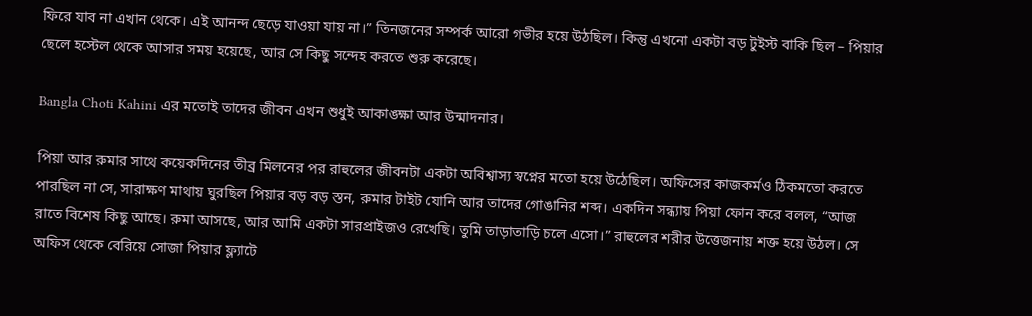ফিরে যাব না এখান থেকে। এই আনন্দ ছেড়ে যাওয়া যায় না।” তিনজনের সম্পর্ক আরো গভীর হয়ে উঠছিল। কিন্তু এখনো একটা বড় টুইস্ট বাকি ছিল – পিয়ার ছেলে হস্টেল থেকে আসার সময় হয়েছে, আর সে কিছু সন্দেহ করতে শুরু করেছে।

Bangla Choti Kahini এর মতোই তাদের জীবন এখন শুধুই আকাঙ্ক্ষা আর উন্মাদনার।

পিয়া আর রুমার সাথে কয়েকদিনের তীব্র মিলনের পর রাহুলের জীবনটা একটা অবিশ্বাস্য স্বপ্নের মতো হয়ে উঠেছিল। অফিসের কাজকর্মও ঠিকমতো করতে পারছিল না সে, সারাক্ষণ মাথায় ঘুরছিল পিয়ার বড় বড় স্তন, রুমার টাইট যোনি আর তাদের গোঙানির শব্দ। একদিন সন্ধ্যায় পিয়া ফোন করে বলল, “আজ রাতে বিশেষ কিছু আছে। রুমা আসছে, আর আমি একটা সারপ্রাইজও রেখেছি। তুমি তাড়াতাড়ি চলে এসো।” রাহুলের শরীর উত্তেজনায় শক্ত হয়ে উঠল। সে অফিস থেকে বেরিয়ে সোজা পিয়ার ফ্ল্যাটে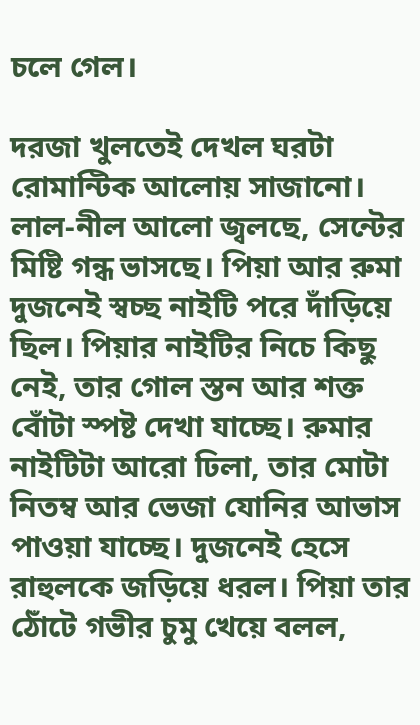চলে গেল।

দরজা খুলতেই দেখল ঘরটা রোমান্টিক আলোয় সাজানো। লাল-নীল আলো জ্বলছে, সেন্টের মিষ্টি গন্ধ ভাসছে। পিয়া আর রুমা দুজনেই স্বচ্ছ নাইটি পরে দাঁড়িয়ে ছিল। পিয়ার নাইটির নিচে কিছু নেই, তার গোল স্তন আর শক্ত বোঁটা স্পষ্ট দেখা যাচ্ছে। রুমার নাইটিটা আরো ঢিলা, তার মোটা নিতম্ব আর ভেজা যোনির আভাস পাওয়া যাচ্ছে। দুজনেই হেসে রাহুলকে জড়িয়ে ধরল। পিয়া তার ঠোঁটে গভীর চুমু খেয়ে বলল,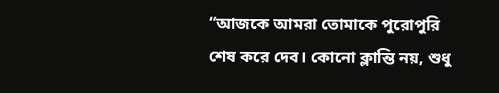“আজকে আমরা তোমাকে পুরোপুরি শেষ করে দেব। কোনো ক্লান্তি নয়, শুধু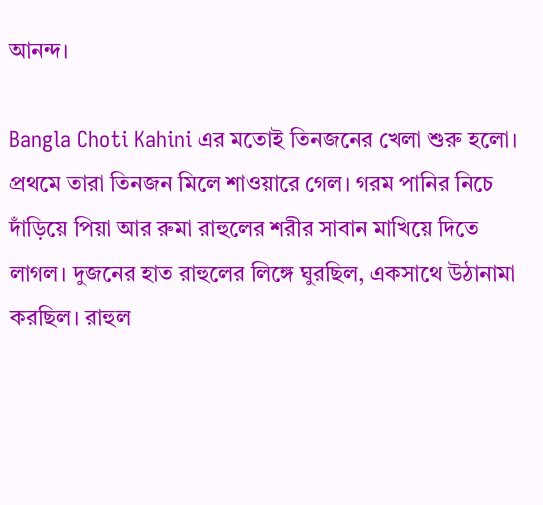আনন্দ।

Bangla Choti Kahini এর মতোই তিনজনের খেলা শুরু হলো। প্রথমে তারা তিনজন মিলে শাওয়ারে গেল। গরম পানির নিচে দাঁড়িয়ে পিয়া আর রুমা রাহুলের শরীর সাবান মাখিয়ে দিতে লাগল। দুজনের হাত রাহুলের লিঙ্গে ঘুরছিল, একসাথে উঠানামা করছিল। রাহুল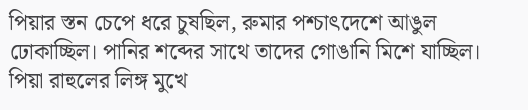পিয়ার স্তন চেপে ধরে চুষছিল, রুমার পশ্চাৎদেশে আঙুল ঢোকাচ্ছিল। পানির শব্দের সাথে তাদের গোঙানি মিশে যাচ্ছিল। পিয়া রাহুলের লিঙ্গ মুখে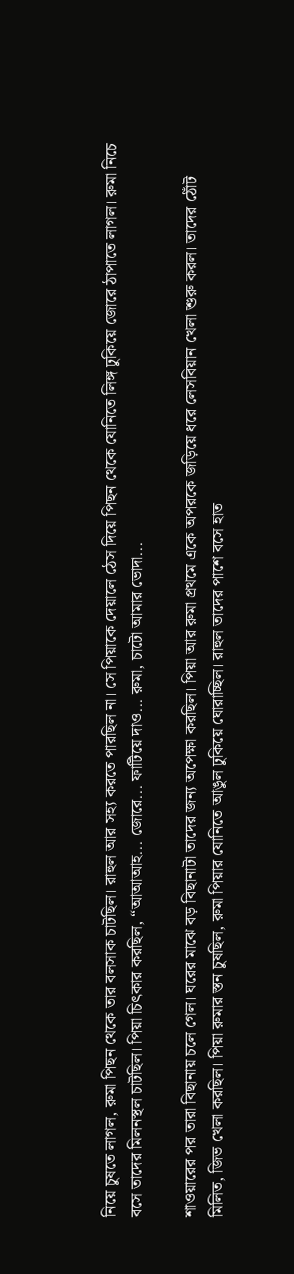নিয়ে চুষতে লাগল, রুমা পিছন থেকে তার বলসাক চাটছিল। রাহুল আর সহ্য করতে পারছিল না। সে পিয়াকে দেয়ালে ঠেস দিয়ে পিছন থেকে যোনিতে লিঙ্গ ঢুকিয়ে জোরে ঠাপাতে লাগল। রুমা নিচে বসে তাদের মিলনস্থল চাটছিল। পিয়া চিৎকার করছিল, “আআআহ... জোরে... ফাটিয়ে দাও... রুমা, চাটো আমার ভোদা...

শাওয়ারের পর তারা বিছানায় চলে গেল। ঘরের মাঝে বড় বিছানাটা তাদের জন্য অপেক্ষা করছিল। পিয়া আর রুমা প্রথমে একে অপরকে জড়িয়ে ধরে লেসবিয়ান খেলা শুরু করল। তাদের ঠোঁট মিলিত, জিভ খেলা করছিল। পিয়া রুমার স্তন চুষছিল, রুমা পিয়ার যোনিতে আঙুল ঢুকিয়ে ঘোরাচ্ছিল। রাহুল তাদের পাশে বসে হাত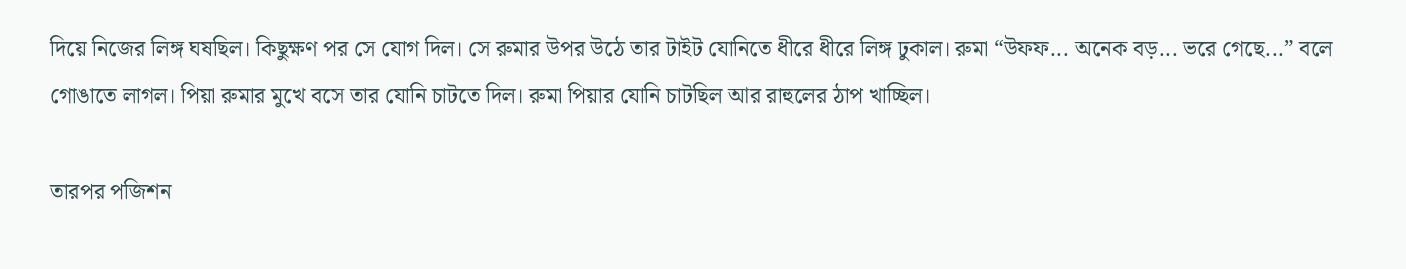দিয়ে নিজের লিঙ্গ ঘষছিল। কিছুক্ষণ পর সে যোগ দিল। সে রুমার উপর উঠে তার টাইট যোনিতে ধীরে ধীরে লিঙ্গ ঢুকাল। রুমা “উফফ... অনেক বড়... ভরে গেছে...” বলে গোঙাতে লাগল। পিয়া রুমার মুখে বসে তার যোনি চাটতে দিল। রুমা পিয়ার যোনি চাটছিল আর রাহুলের ঠাপ খাচ্ছিল।

তারপর পজিশন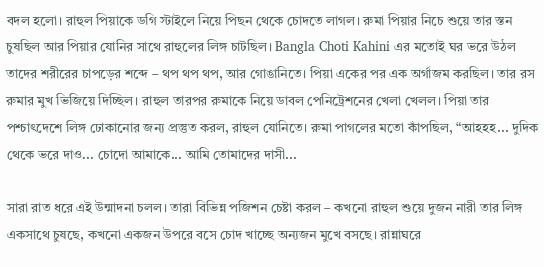বদল হলো। রাহুল পিয়াকে ডগি স্টাইলে নিয়ে পিছন থেকে চোদতে লাগল। রুমা পিয়ার নিচে শুয়ে তার স্তন চুষছিল আর পিয়ার যোনির সাথে রাহুলের লিঙ্গ চাটছিল। Bangla Choti Kahini এর মতোই ঘর ভরে উঠল তাদের শরীরের চাপড়ের শব্দে – থপ থপ থপ, আর গোঙানিতে। পিয়া একের পর এক অর্গাজম করছিল। তার রস রুমার মুখ ভিজিয়ে দিচ্ছিল। রাহুল তারপর রুমাকে নিয়ে ডাবল পেনিট্রেশনের খেলা খেলল। পিয়া তার পশ্চাৎদেশে লিঙ্গ ঢোকানোর জন্য প্রস্তুত করল, রাহুল যোনিতে। রুমা পাগলের মতো কাঁপছিল, “আহহহ... দুদিক থেকে ভরে দাও... চোদো আমাকে... আমি তোমাদের দাসী...

সারা রাত ধরে এই উন্মাদনা চলল। তারা বিভিন্ন পজিশন চেষ্টা করল – কখনো রাহুল শুয়ে দুজন নারী তার লিঙ্গ একসাথে চুষছে, কখনো একজন উপরে বসে চোদ খাচ্ছে অন্যজন মুখে বসছে। রান্নাঘরে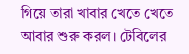গিয়ে তারা খাবার খেতে খেতে আবার শুরু করল। টেবিলের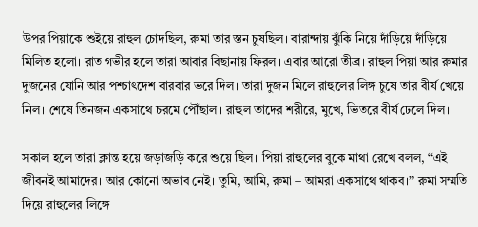উপর পিয়াকে শুইয়ে রাহুল চোদছিল, রুমা তার স্তন চুষছিল। বারান্দায় ঝুঁকি নিয়ে দাঁড়িয়ে দাঁড়িয়ে মিলিত হলো। রাত গভীর হলে তারা আবার বিছানায় ফিরল। এবার আরো তীব্র। রাহুল পিয়া আর রুমার দুজনের যোনি আর পশ্চাৎদেশ বারবার ভরে দিল। তারা দুজন মিলে রাহুলের লিঙ্গ চুষে তার বীর্য খেয়ে নিল। শেষে তিনজন একসাথে চরমে পৌঁছাল। রাহুল তাদের শরীরে, মুখে, ভিতরে বীর্য ঢেলে দিল।

সকাল হলে তারা ক্লান্ত হয়ে জড়াজড়ি করে শুয়ে ছিল। পিয়া রাহুলের বুকে মাথা রেখে বলল, “এই জীবনই আমাদের। আর কোনো অভাব নেই। তুমি, আমি, রুমা – আমরা একসাথে থাকব।” রুমা সম্মতি দিয়ে রাহুলের লিঙ্গে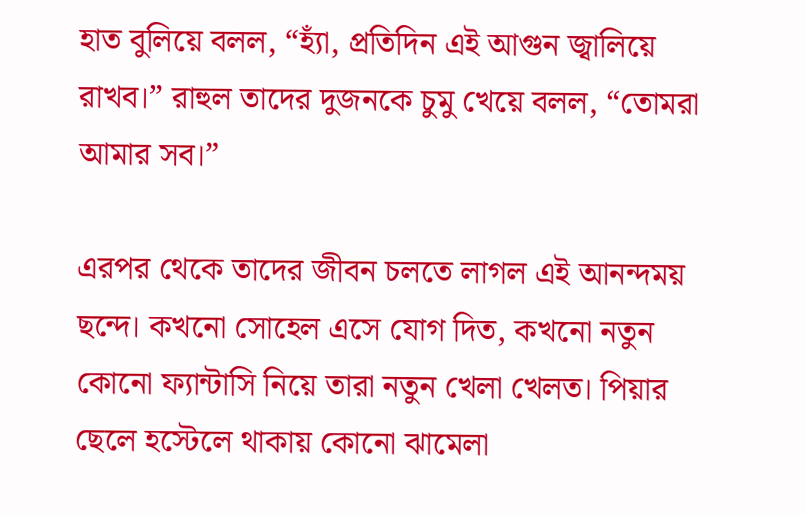হাত বুলিয়ে বলল, “হ্যাঁ, প্রতিদিন এই আগুন জ্বালিয়ে রাখব।” রাহুল তাদের দুজনকে চুমু খেয়ে বলল, “তোমরা আমার সব।”

এরপর থেকে তাদের জীবন চলতে লাগল এই আনন্দময় ছন্দে। কখনো সোহেল এসে যোগ দিত, কখনো নতুন কোনো ফ্যান্টাসি নিয়ে তারা নতুন খেলা খেলত। পিয়ার ছেলে হস্টেলে থাকায় কোনো ঝামেলা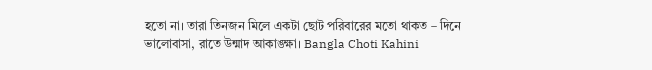হতো না। তারা তিনজন মিলে একটা ছোট পরিবারের মতো থাকত – দিনে ভালোবাসা, রাতে উন্মাদ আকাঙ্ক্ষা। Bangla Choti Kahini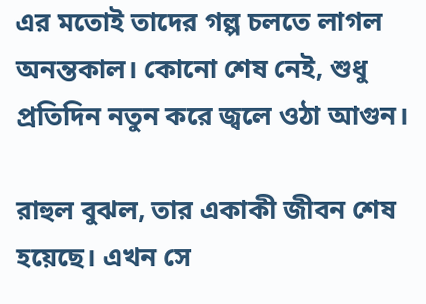এর মতোই তাদের গল্প চলতে লাগল অনন্তকাল। কোনো শেষ নেই, শুধু প্রতিদিন নতুন করে জ্বলে ওঠা আগুন।

রাহুল বুঝল, তার একাকী জীবন শেষ হয়েছে। এখন সে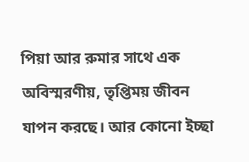পিয়া আর রুমার সাথে এক অবিস্মরণীয়, তৃপ্তিময় জীবন যাপন করছে। আর কোনো ইচ্ছা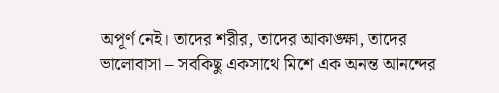অপূর্ণ নেই। তাদের শরীর, তাদের আকাঙ্ক্ষা, তাদের ভালোবাসা – সবকিছু একসাথে মিশে এক অনন্ত আনন্দের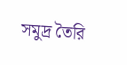সমুদ্র তৈরি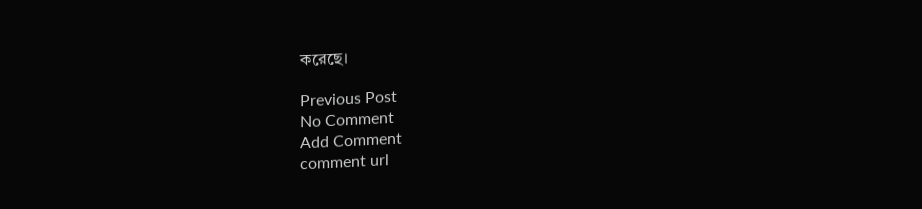করেছে।

Previous Post
No Comment
Add Comment
comment url